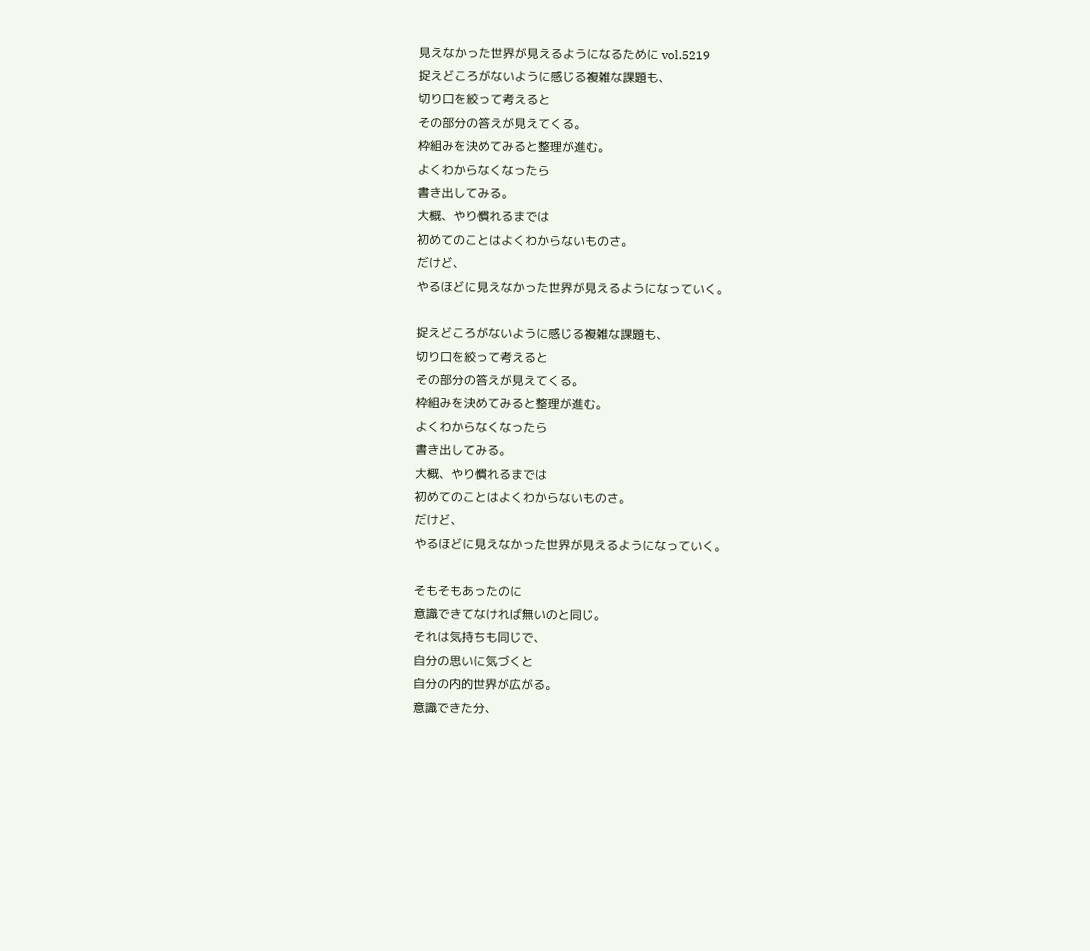見えなかった世界が見えるようになるために vol.5219
捉えどころがないように感じる複雑な課題も、
切り口を絞って考えると
その部分の答えが見えてくる。
枠組みを決めてみると整理が進む。
よくわからなくなったら
書き出してみる。
大概、やり慣れるまでは
初めてのことはよくわからないものさ。
だけど、
やるほどに見えなかった世界が見えるようになっていく。

捉えどころがないように感じる複雑な課題も、
切り口を絞って考えると
その部分の答えが見えてくる。
枠組みを決めてみると整理が進む。
よくわからなくなったら
書き出してみる。
大概、やり慣れるまでは
初めてのことはよくわからないものさ。
だけど、
やるほどに見えなかった世界が見えるようになっていく。

そもそもあったのに
意識できてなければ無いのと同じ。
それは気持ちも同じで、
自分の思いに気づくと
自分の内的世界が広がる。
意識できた分、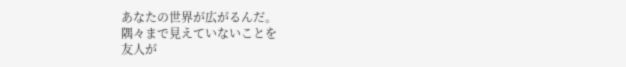あなたの世界が広がるんだ。
隅々まで見えていないことを
友人が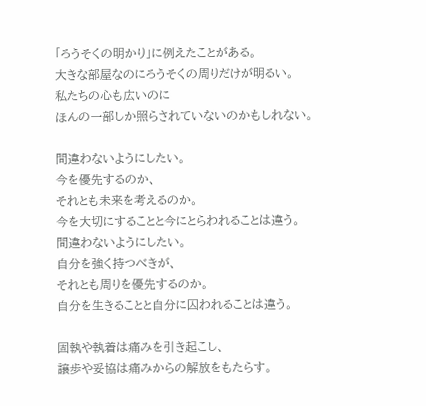「ろうそくの明かり」に例えたことがある。
大きな部屋なのにろうそくの周りだけが明るい。
私たちの心も広いのに
ほんの一部しか照らされていないのかもしれない。

間違わないようにしたい。
今を優先するのか、
それとも未来を考えるのか。
今を大切にすることと今にとらわれることは違う。
間違わないようにしたい。
自分を強く持つべきが、
それとも周りを優先するのか。
自分を生きることと自分に囚われることは違う。

固執や執着は痛みを引き起こし、
譲歩や妥協は痛みからの解放をもたらす。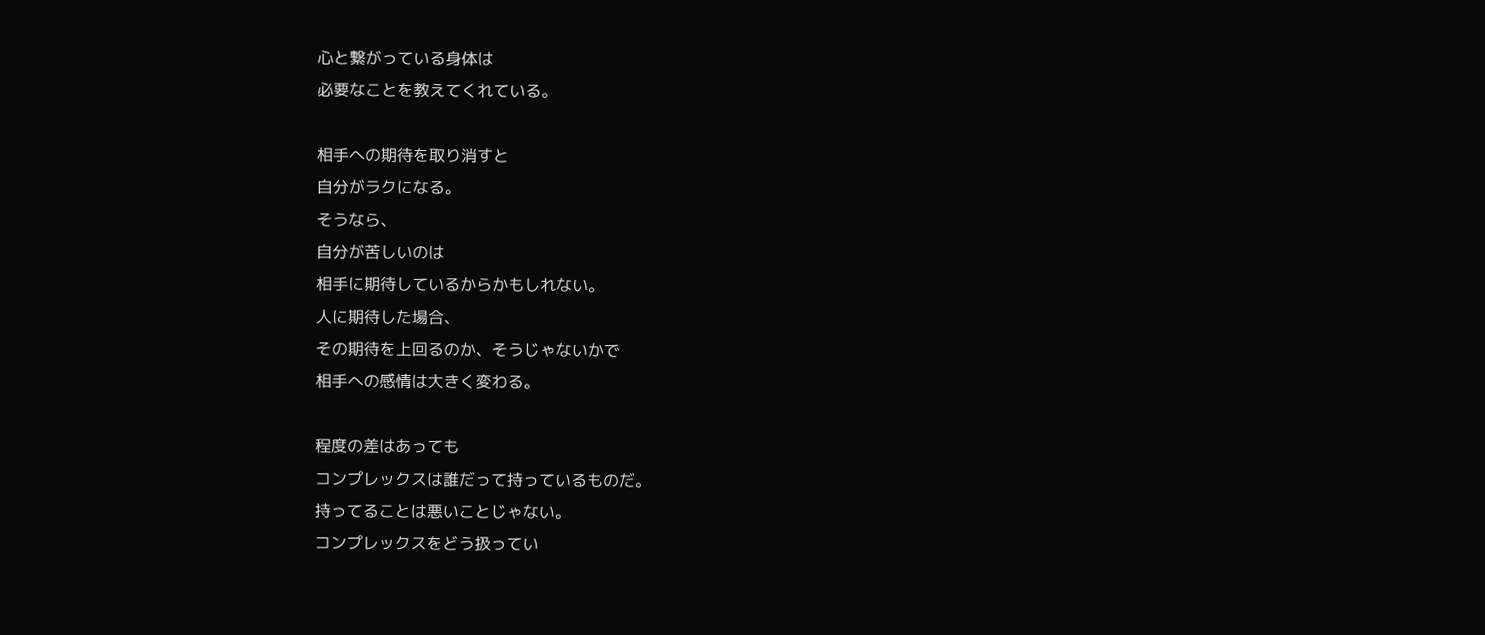心と繋がっている身体は
必要なことを教えてくれている。

相手への期待を取り消すと
自分がラクになる。
そうなら、
自分が苦しいのは
相手に期待しているからかもしれない。
人に期待した場合、
その期待を上回るのか、そうじゃないかで
相手への感情は大きく変わる。

程度の差はあっても
コンプレックスは誰だって持っているものだ。
持ってることは悪いことじゃない。
コンプレックスをどう扱ってい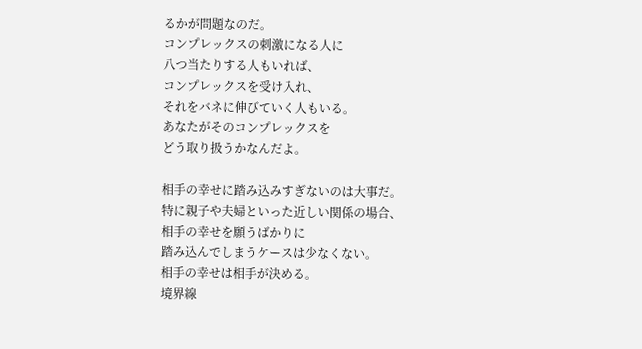るかが問題なのだ。
コンプレックスの刺激になる人に
八つ当たりする人もいれば、
コンプレックスを受け入れ、
それをバネに伸びていく人もいる。
あなたがそのコンプレックスを
どう取り扱うかなんだよ。

相手の幸せに踏み込みすぎないのは大事だ。
特に親子や夫婦といった近しい関係の場合、
相手の幸せを願うばかりに
踏み込んでしまうケースは少なくない。
相手の幸せは相手が決める。
境界線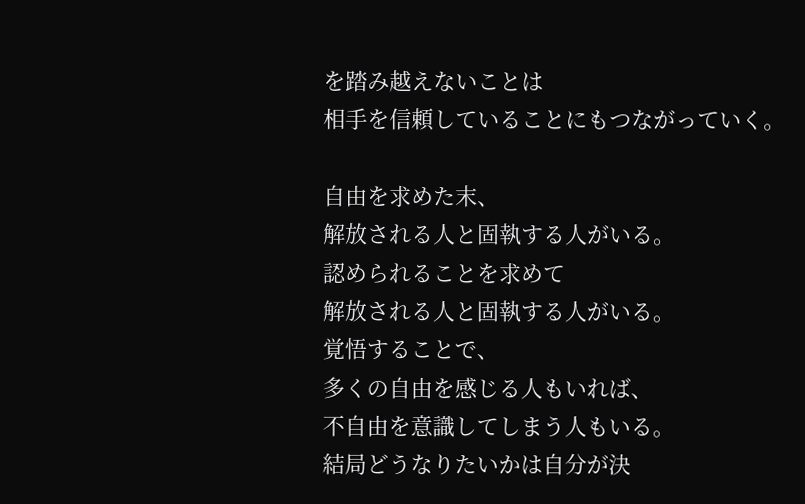を踏み越えないことは
相手を信頼していることにもつながっていく。

自由を求めた末、
解放される人と固執する人がいる。
認められることを求めて
解放される人と固執する人がいる。
覚悟することで、
多くの自由を感じる人もいれば、
不自由を意識してしまう人もいる。
結局どうなりたいかは自分が決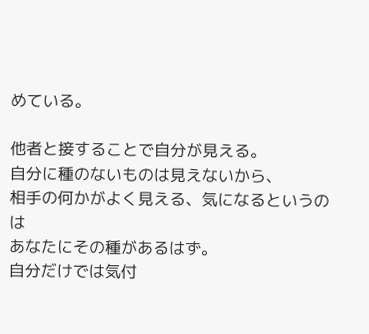めている。

他者と接することで自分が見える。
自分に種のないものは見えないから、
相手の何かがよく見える、気になるというのは
あなたにその種があるはず。
自分だけでは気付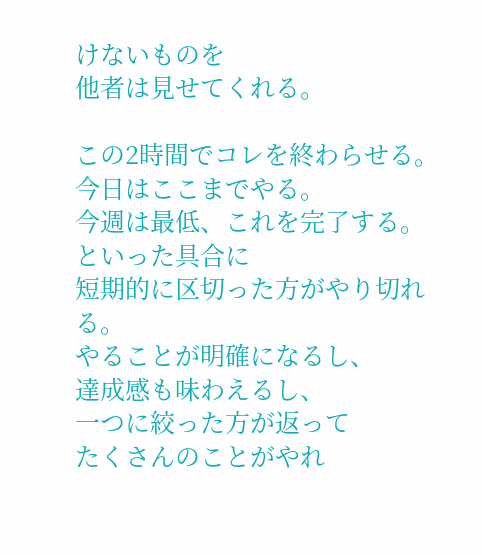けないものを
他者は見せてくれる。

この2時間でコレを終わらせる。
今日はここまでやる。
今週は最低、これを完了する。
といった具合に
短期的に区切った方がやり切れる。
やることが明確になるし、
達成感も味わえるし、
一つに絞った方が返って
たくさんのことがやれ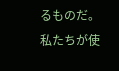るものだ。
私たちが使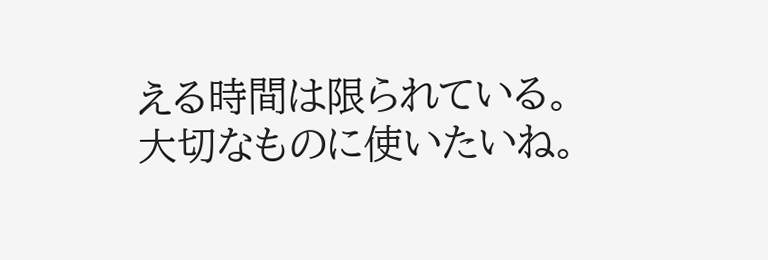える時間は限られている。
大切なものに使いたいね。